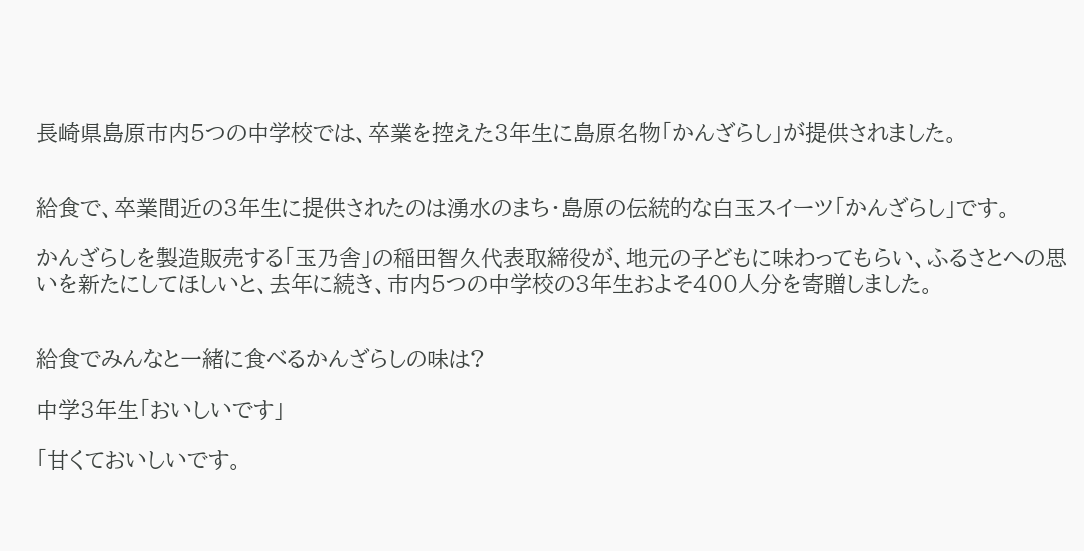長崎県島原市内5つの中学校では、卒業を控えた3年生に島原名物「かんざらし」が提供されました。


給食で、卒業間近の3年生に提供されたのは湧水のまち・島原の伝統的な白玉スイーツ「かんざらし」です。

かんざらしを製造販売する「玉乃舎」の稲田智久代表取締役が、地元の子どもに味わってもらい、ふるさとへの思いを新たにしてほしいと、去年に続き、市内5つの中学校の3年生およそ400人分を寄贈しました。


給食でみんなと一緒に食べるかんざらしの味は?

中学3年生「おいしいです」

「甘くておいしいです。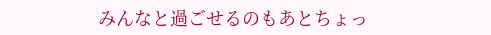みんなと過ごせるのもあとちょっ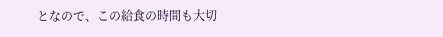となので、この給食の時間も大切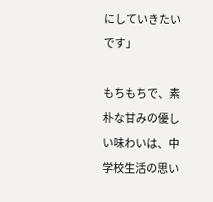にしていきたいです」

もちもちで、素朴な甘みの優しい味わいは、中学校生活の思い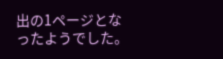出の1ページとなったようでした。